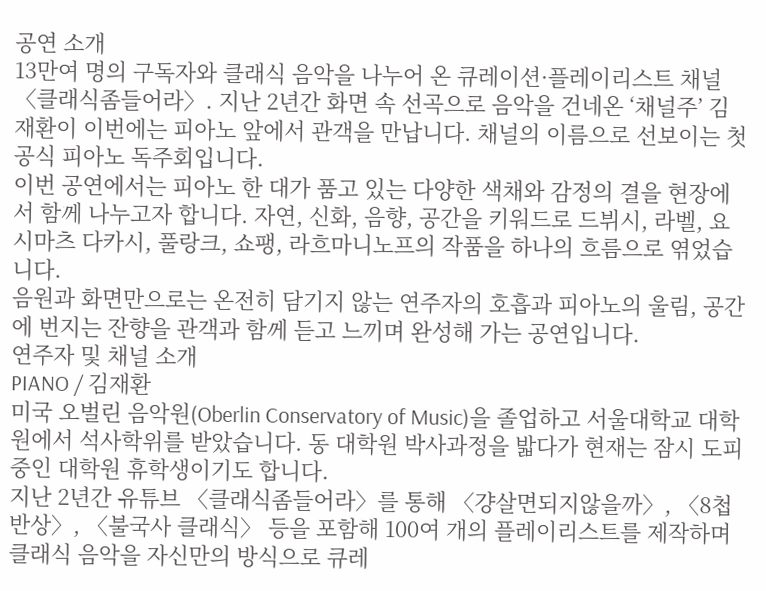공연 소개
13만여 명의 구독자와 클래식 음악을 나누어 온 큐레이션·플레이리스트 채널 〈클래식좀들어라〉. 지난 2년간 화면 속 선곡으로 음악을 건네온 ‘채널주’ 김재환이 이번에는 피아노 앞에서 관객을 만납니다. 채널의 이름으로 선보이는 첫 공식 피아노 독주회입니다.
이번 공연에서는 피아노 한 대가 품고 있는 다양한 색채와 감정의 결을 현장에서 함께 나누고자 합니다. 자연, 신화, 음향, 공간을 키워드로 드뷔시, 라벨, 요시마츠 다카시, 풀랑크, 쇼팽, 라흐마니노프의 작품을 하나의 흐름으로 엮었습니다.
음원과 화면만으로는 온전히 담기지 않는 연주자의 호흡과 피아노의 울림, 공간에 번지는 잔향을 관객과 함께 듣고 느끼며 완성해 가는 공연입니다.
연주자 및 채널 소개
PIANO / 김재환
미국 오벌린 음악원(Oberlin Conservatory of Music)을 졸업하고 서울대학교 대학원에서 석사학위를 받았습니다. 동 대학원 박사과정을 밟다가 현재는 잠시 도피 중인 대학원 휴학생이기도 합니다.
지난 2년간 유튜브 〈클래식좀들어라〉를 통해 〈걍살면되지않을까〉, 〈8첩반상〉, 〈불국사 클래식〉 등을 포함해 100여 개의 플레이리스트를 제작하며 클래식 음악을 자신만의 방식으로 큐레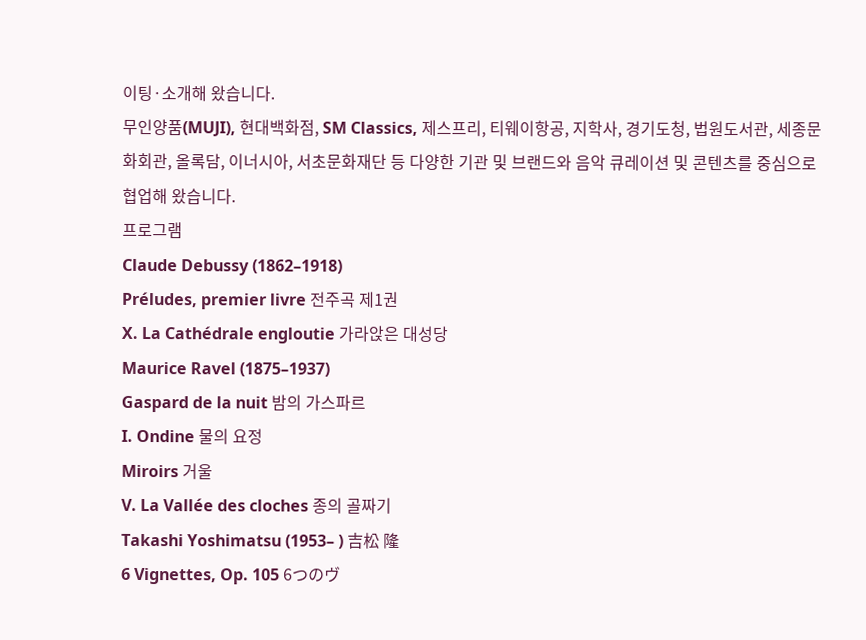이팅·소개해 왔습니다.
무인양품(MUJI), 현대백화점, SM Classics, 제스프리, 티웨이항공, 지학사, 경기도청, 법원도서관, 세종문화회관, 올록담, 이너시아, 서초문화재단 등 다양한 기관 및 브랜드와 음악 큐레이션 및 콘텐츠를 중심으로 협업해 왔습니다.
프로그램
Claude Debussy (1862–1918)
Préludes, premier livre 전주곡 제1권
X. La Cathédrale engloutie 가라앉은 대성당
Maurice Ravel (1875–1937)
Gaspard de la nuit 밤의 가스파르
I. Ondine 물의 요정
Miroirs 거울
V. La Vallée des cloches 종의 골짜기
Takashi Yoshimatsu (1953– ) 吉松 隆
6 Vignettes, Op. 105 6つのヴ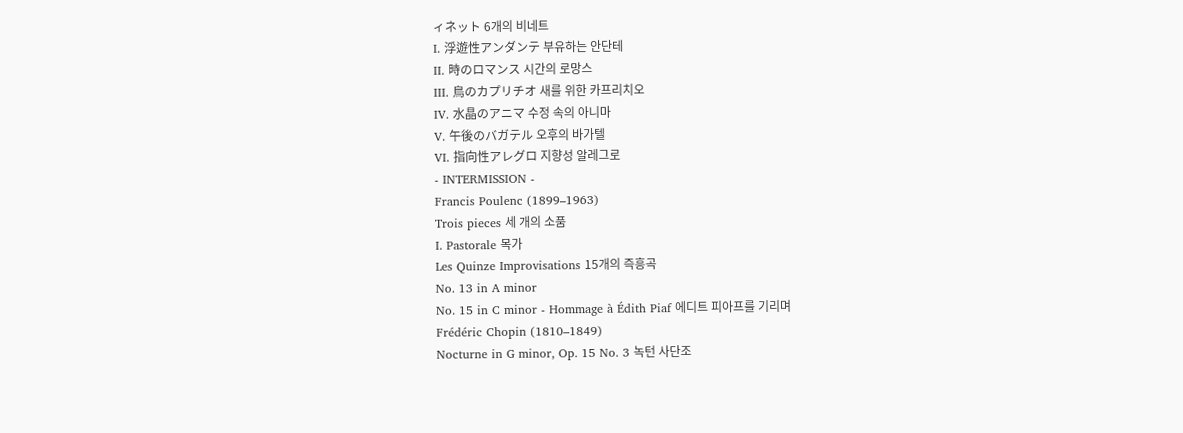ィネット 6개의 비네트
I. 浮遊性アンダンテ 부유하는 안단테
II. 時のロマンス 시간의 로망스
III. 鳥のカプリチオ 새를 위한 카프리치오
IV. 水晶のアニマ 수정 속의 아니마
V. 午後のバガテル 오후의 바가텔
VI. 指向性アレグロ 지향성 알레그로
- INTERMISSION -
Francis Poulenc (1899–1963)
Trois pieces 세 개의 소품
I. Pastorale 목가
Les Quinze Improvisations 15개의 즉흥곡
No. 13 in A minor
No. 15 in C minor - Hommage à Édith Piaf 에디트 피아프를 기리며
Frédéric Chopin (1810–1849)
Nocturne in G minor, Op. 15 No. 3 녹턴 사단조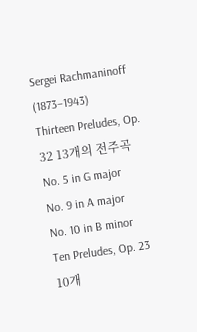Sergei Rachmaninoff (1873–1943)
Thirteen Preludes, Op. 32 13개의 전주곡
No. 5 in G major
No. 9 in A major
No. 10 in B minor
Ten Preludes, Op. 23 10개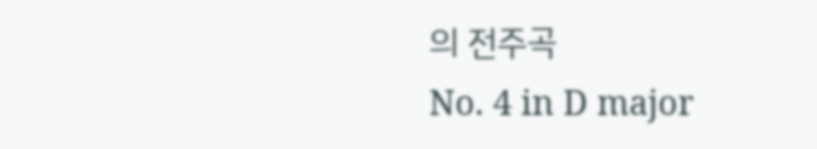의 전주곡
No. 4 in D major